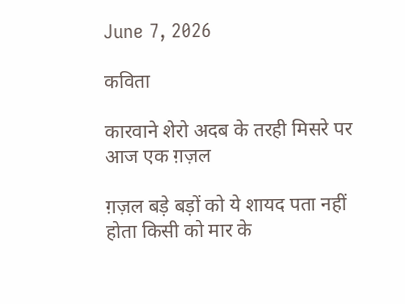June 7, 2026

कविता

कारवाने शेरो अदब के तरही मिसरे पर आज एक ग़ज़ल

ग़ज़ल बड़े बड़ों को ये शायद पता नहीं होता किसी को मार के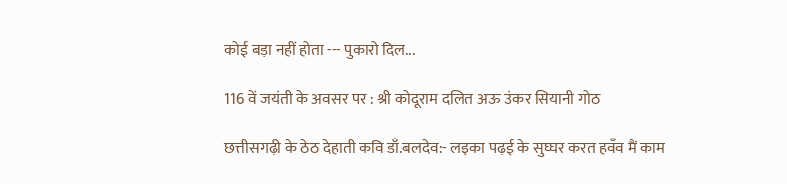कोई बड़ा नहीं होता --- पुकारो दिल...

116 वें जयंती के अवसर पर : श्री कोदूराम दलित अऊ उंकर सियानी गोठ

छत्तीसगढ़ी के ठेठ देहाती कवि डाँ.बलदेव:- लइका पढ़ई के सुघ्घर करत हवँव मैं काम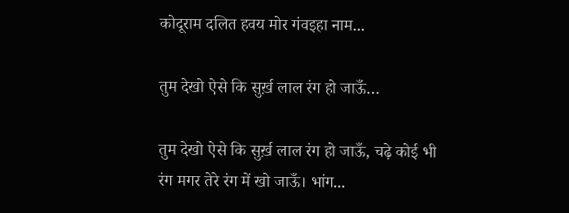कोदूराम दलित हवय मोर गंवइहा नाम...

तुम देखो ऐसे कि सुर्ख़ लाल रंग हो जाऊँ…

तुम देखो ऐसे कि सुर्ख़ लाल रंग हो जाऊँ, चढ़े कोई भी रंग मगर तेरे रंग में खो जाऊँ। भांग...